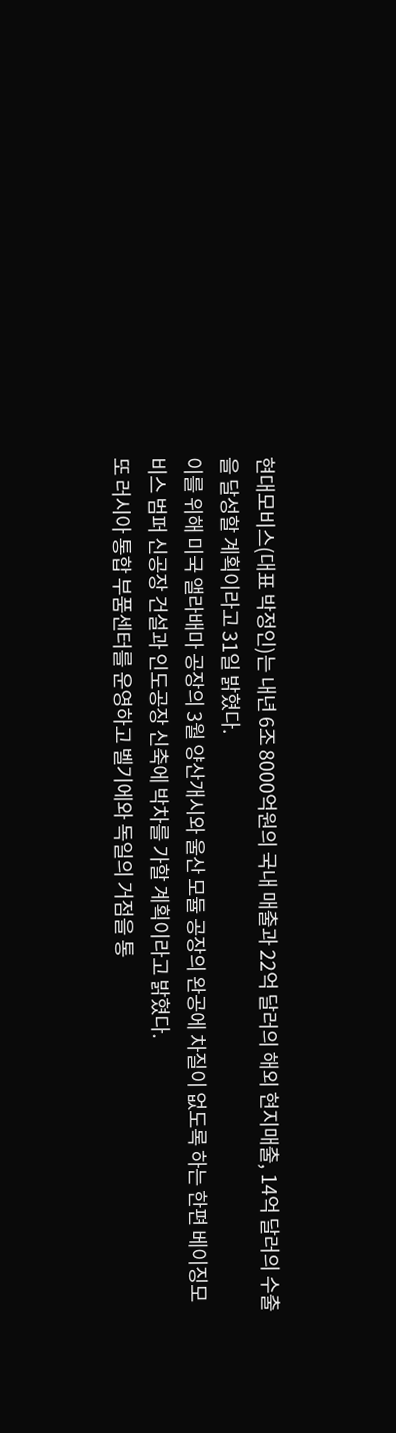현대모비스(대표 박정인)는 내년 6조 8000억원의 국내 매출과 22억 달러의 해외 현지매출, 14억 달러의 수출을 달성할 계획이라고 31일 밝혔다.
이를 위해 미국 앨라배마 공장의 3월 양산개시와 울산 모듈 공장의 완공에 차질이 없도록 하는 한편 베이징모비스 범퍼 신공장 건설과 인도공장 신축에 박차를 가할 계획이라고 밝혔다.
또 러시아 통합 부품센터를 운영하고 벨기에와 독일의 거점을 통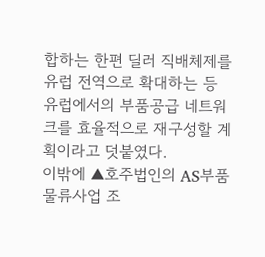합하는 한편 딜러 직배체제를 유럽 전역으로 확대하는 등 유럽에서의 부품공급 네트워크를 효율적으로 재구성할 계획이라고 덧붙였다.
이밖에 ▲호주법인의 AS부품 물류사업 조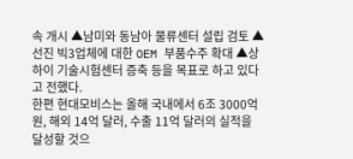속 개시 ▲남미와 동남아 물류센터 설립 검토 ▲선진 빅3업체에 대한 OEM 부품수주 확대 ▲상하이 기술시험센터 증축 등을 목표로 하고 있다고 전했다.
한편 현대모비스는 올해 국내에서 6조 3000억원, 해외 14억 달러, 수출 11억 달러의 실적을 달성할 것으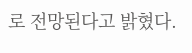로 전망된다고 밝혔다.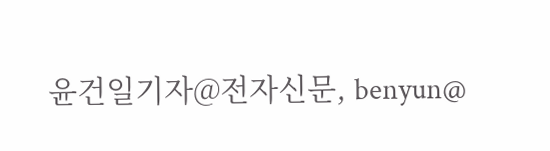윤건일기자@전자신문, benyun@